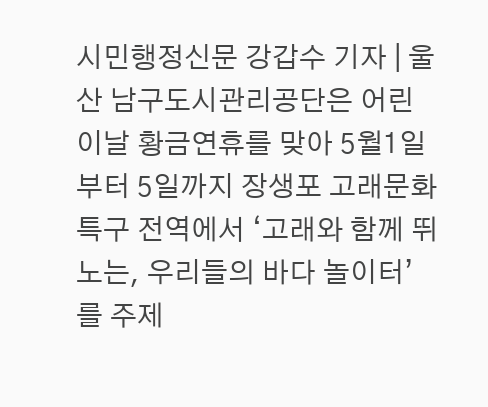시민행정신문 강갑수 기자 | 울산 남구도시관리공단은 어린이날 황금연휴를 맞아 5월1일부터 5일까지 장생포 고래문화특구 전역에서 ‘고래와 함께 뛰노는, 우리들의 바다 놀이터’를 주제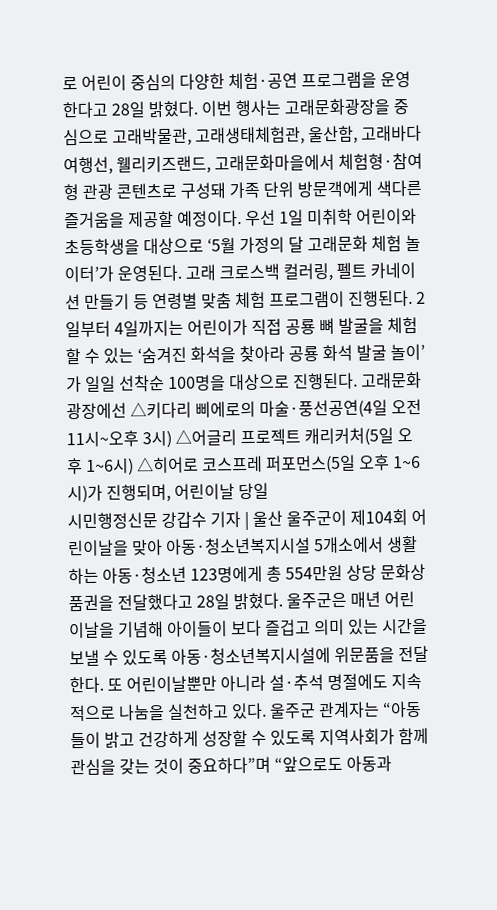로 어린이 중심의 다양한 체험·공연 프로그램을 운영한다고 28일 밝혔다. 이번 행사는 고래문화광장을 중심으로 고래박물관, 고래생태체험관, 울산함, 고래바다여행선, 웰리키즈랜드, 고래문화마을에서 체험형·참여형 관광 콘텐츠로 구성돼 가족 단위 방문객에게 색다른 즐거움을 제공할 예정이다. 우선 1일 미취학 어린이와 초등학생을 대상으로 ‘5월 가정의 달 고래문화 체험 놀이터’가 운영된다. 고래 크로스백 컬러링, 펠트 카네이션 만들기 등 연령별 맞춤 체험 프로그램이 진행된다. 2일부터 4일까지는 어린이가 직접 공룡 뼈 발굴을 체험할 수 있는 ‘숨겨진 화석을 찾아라 공룡 화석 발굴 놀이’가 일일 선착순 100명을 대상으로 진행된다. 고래문화광장에선 △키다리 삐에로의 마술·풍선공연(4일 오전 11시~오후 3시) △어글리 프로젝트 캐리커처(5일 오후 1~6시) △히어로 코스프레 퍼포먼스(5일 오후 1~6시)가 진행되며, 어린이날 당일
시민행정신문 강갑수 기자 | 울산 울주군이 제104회 어린이날을 맞아 아동·청소년복지시설 5개소에서 생활하는 아동·청소년 123명에게 총 554만원 상당 문화상품권을 전달했다고 28일 밝혔다. 울주군은 매년 어린이날을 기념해 아이들이 보다 즐겁고 의미 있는 시간을 보낼 수 있도록 아동·청소년복지시설에 위문품을 전달한다. 또 어린이날뿐만 아니라 설·추석 명절에도 지속적으로 나눔을 실천하고 있다. 울주군 관계자는 “아동들이 밝고 건강하게 성장할 수 있도록 지역사회가 함께 관심을 갖는 것이 중요하다”며 “앞으로도 아동과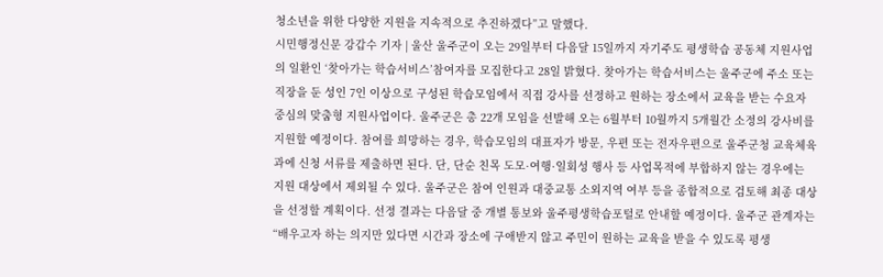청소년을 위한 다양한 지원을 지속적으로 추진하겠다”고 말했다.
시민행정신문 강갑수 기자 | 울산 울주군이 오는 29일부터 다음달 15일까지 자기주도 평생학습 공동체 지원사업의 일환인 ‘찾아가는 학습서비스’참여자를 모집한다고 28일 밝혔다. 찾아가는 학습서비스는 울주군에 주소 또는 직장을 둔 성인 7인 이상으로 구성된 학습모임에서 직접 강사를 선정하고 원하는 장소에서 교육을 받는 수요자 중심의 맞춤형 지원사업이다. 울주군은 총 22개 모임을 선발해 오는 6월부터 10월까지 5개월간 소정의 강사비를 지원할 예정이다. 참여를 희망하는 경우, 학습모임의 대표자가 방문, 우편 또는 전자우편으로 울주군청 교육체육과에 신청 서류를 제출하면 된다. 단, 단순 친목 도모·여행·일회성 행사 등 사업목적에 부합하지 않는 경우에는 지원 대상에서 제외될 수 있다. 울주군은 참여 인원과 대중교통 소외지역 여부 등을 종합적으로 검토해 최종 대상을 선정할 계획이다. 선정 결과는 다음달 중 개별 통보와 울주평생학습포털로 안내할 예정이다. 울주군 관계자는 “배우고자 하는 의지만 있다면 시간과 장소에 구애받지 않고 주민이 원하는 교육을 받을 수 있도록 평생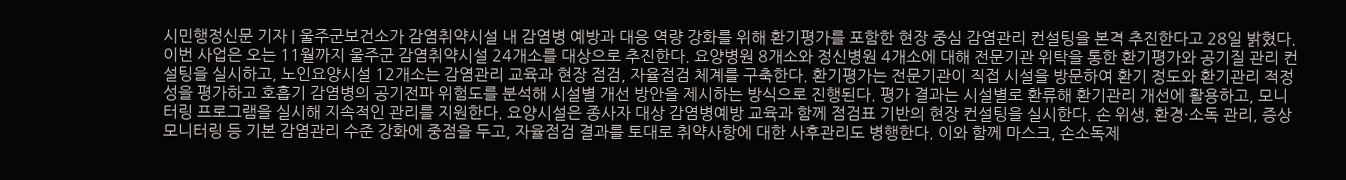시민행정신문 기자 | 울주군보건소가 감염취약시설 내 감염병 예방과 대응 역량 강화를 위해 환기평가를 포함한 현장 중심 감염관리 컨설팅을 본격 추진한다고 28일 밝혔다. 이번 사업은 오는 11월까지 울주군 감염취약시설 24개소를 대상으로 추진한다. 요양병원 8개소와 정신병원 4개소에 대해 전문기관 위탁을 통한 환기평가와 공기질 관리 컨설팅을 실시하고, 노인요양시설 12개소는 감염관리 교육과 현장 점검, 자율점검 체계를 구축한다. 환기평가는 전문기관이 직접 시설을 방문하여 환기 정도와 환기관리 적정성을 평가하고 호흡기 감염병의 공기전파 위험도를 분석해 시설별 개선 방안을 제시하는 방식으로 진행된다. 평가 결과는 시설별로 환류해 환기관리 개선에 활용하고, 모니터링 프로그램을 실시해 지속적인 관리를 지원한다. 요양시설은 종사자 대상 감염병예방 교육과 함께 점검표 기반의 현장 컨설팅을 실시한다. 손 위생, 환경·소독 관리, 증상 모니터링 등 기본 감염관리 수준 강화에 중점을 두고, 자율점검 결과를 토대로 취약사항에 대한 사후관리도 병행한다. 이와 함께 마스크, 손소독제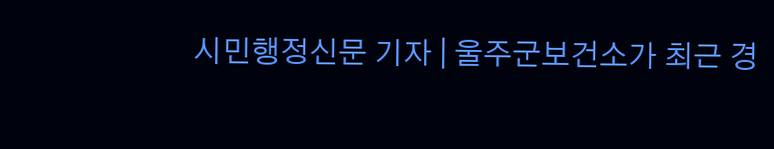시민행정신문 기자 | 울주군보건소가 최근 경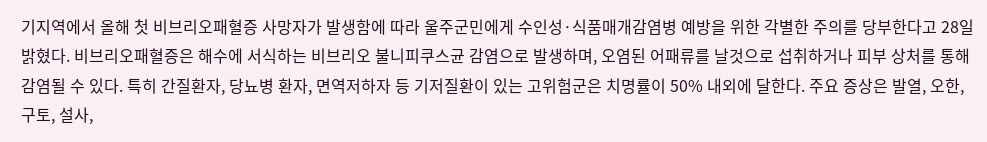기지역에서 올해 첫 비브리오패혈증 사망자가 발생함에 따라 울주군민에게 수인성·식품매개감염병 예방을 위한 각별한 주의를 당부한다고 28일 밝혔다. 비브리오패혈증은 해수에 서식하는 비브리오 불니피쿠스균 감염으로 발생하며, 오염된 어패류를 날것으로 섭취하거나 피부 상처를 통해 감염될 수 있다. 특히 간질환자, 당뇨병 환자, 면역저하자 등 기저질환이 있는 고위험군은 치명률이 50% 내외에 달한다. 주요 증상은 발열, 오한, 구토, 설사,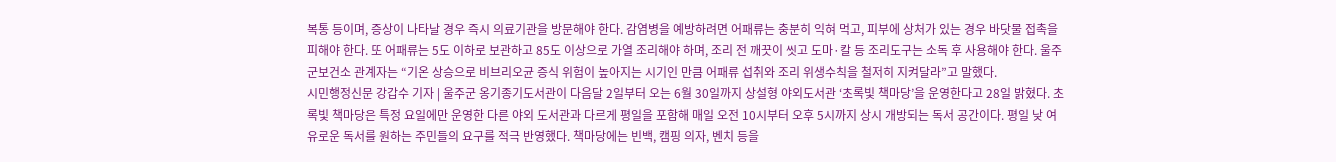복통 등이며, 증상이 나타날 경우 즉시 의료기관을 방문해야 한다. 감염병을 예방하려면 어패류는 충분히 익혀 먹고, 피부에 상처가 있는 경우 바닷물 접촉을 피해야 한다. 또 어패류는 5도 이하로 보관하고 85도 이상으로 가열 조리해야 하며, 조리 전 깨끗이 씻고 도마·칼 등 조리도구는 소독 후 사용해야 한다. 울주군보건소 관계자는 “기온 상승으로 비브리오균 증식 위험이 높아지는 시기인 만큼 어패류 섭취와 조리 위생수칙을 철저히 지켜달라”고 말했다.
시민행정신문 강갑수 기자 | 울주군 옹기종기도서관이 다음달 2일부터 오는 6월 30일까지 상설형 야외도서관 ‘초록빛 책마당’을 운영한다고 28일 밝혔다. 초록빛 책마당은 특정 요일에만 운영한 다른 야외 도서관과 다르게 평일을 포함해 매일 오전 10시부터 오후 5시까지 상시 개방되는 독서 공간이다. 평일 낮 여유로운 독서를 원하는 주민들의 요구를 적극 반영했다. 책마당에는 빈백, 캠핑 의자, 벤치 등을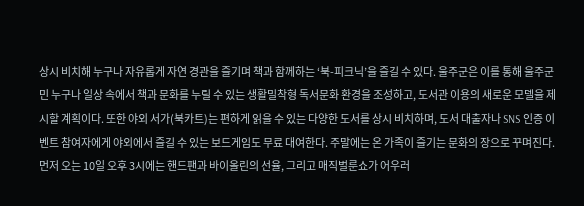상시 비치해 누구나 자유롭게 자연 경관을 즐기며 책과 함께하는 ‘북-피크닉’을 즐길 수 있다. 울주군은 이를 통해 울주군민 누구나 일상 속에서 책과 문화를 누릴 수 있는 생활밀착형 독서문화 환경을 조성하고, 도서관 이용의 새로운 모델을 제시할 계획이다. 또한 야외 서가(북카트)는 편하게 읽을 수 있는 다양한 도서를 상시 비치하며, 도서 대출자나 SNS 인증 이벤트 참여자에게 야외에서 즐길 수 있는 보드게임도 무료 대여한다. 주말에는 온 가족이 즐기는 문화의 장으로 꾸며진다. 먼저 오는 10일 오후 3시에는 핸드팬과 바이올린의 선율, 그리고 매직벌룬쇼가 어우러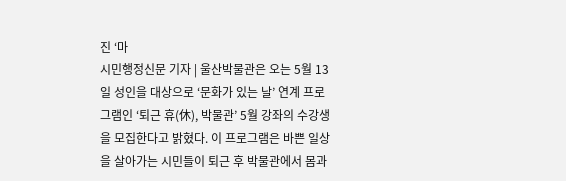진 ‘마
시민행정신문 기자 | 울산박물관은 오는 5월 13일 성인을 대상으로 ‘문화가 있는 날’ 연계 프로그램인 ‘퇴근 휴(休), 박물관’ 5월 강좌의 수강생을 모집한다고 밝혔다. 이 프로그램은 바쁜 일상을 살아가는 시민들이 퇴근 후 박물관에서 몸과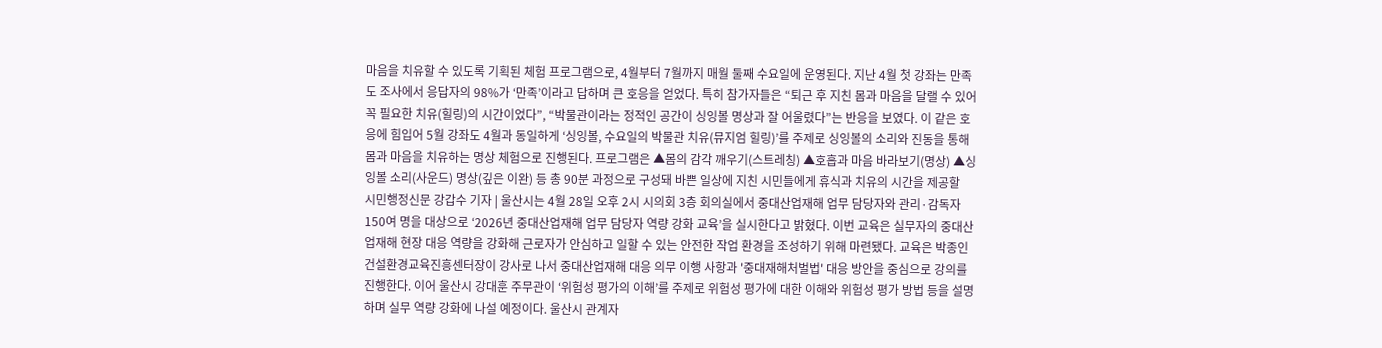마음을 치유할 수 있도록 기획된 체험 프로그램으로, 4월부터 7월까지 매월 둘째 수요일에 운영된다. 지난 4월 첫 강좌는 만족도 조사에서 응답자의 98%가 ‘만족’이라고 답하며 큰 호응을 얻었다. 특히 참가자들은 “퇴근 후 지친 몸과 마음을 달랠 수 있어 꼭 필요한 치유(힐링)의 시간이었다”, “박물관이라는 정적인 공간이 싱잉볼 명상과 잘 어울렸다”는 반응을 보였다. 이 같은 호응에 힘입어 5월 강좌도 4월과 동일하게 ‘싱잉볼, 수요일의 박물관 치유(뮤지엄 힐링)’를 주제로 싱잉볼의 소리와 진동을 통해 몸과 마음을 치유하는 명상 체험으로 진행된다. 프로그램은 ▲몸의 감각 깨우기(스트레칭) ▲호흡과 마음 바라보기(명상) ▲싱잉볼 소리(사운드) 명상(깊은 이완) 등 총 90분 과정으로 구성돼 바쁜 일상에 지친 시민들에게 휴식과 치유의 시간을 제공할
시민행정신문 강갑수 기자 | 울산시는 4월 28일 오후 2시 시의회 3층 회의실에서 중대산업재해 업무 담당자와 관리·감독자 150여 명을 대상으로 ‘2026년 중대산업재해 업무 담당자 역량 강화 교육’을 실시한다고 밝혔다. 이번 교육은 실무자의 중대산업재해 현장 대응 역량을 강화해 근로자가 안심하고 일할 수 있는 안전한 작업 환경을 조성하기 위해 마련됐다. 교육은 박종인 건설환경교육진흥센터장이 강사로 나서 중대산업재해 대응 의무 이행 사항과 '중대재해처벌법' 대응 방안을 중심으로 강의를 진행한다. 이어 울산시 강대훈 주무관이 ‘위험성 평가의 이해’를 주제로 위험성 평가에 대한 이해와 위험성 평가 방법 등을 설명하며 실무 역량 강화에 나설 예정이다. 울산시 관계자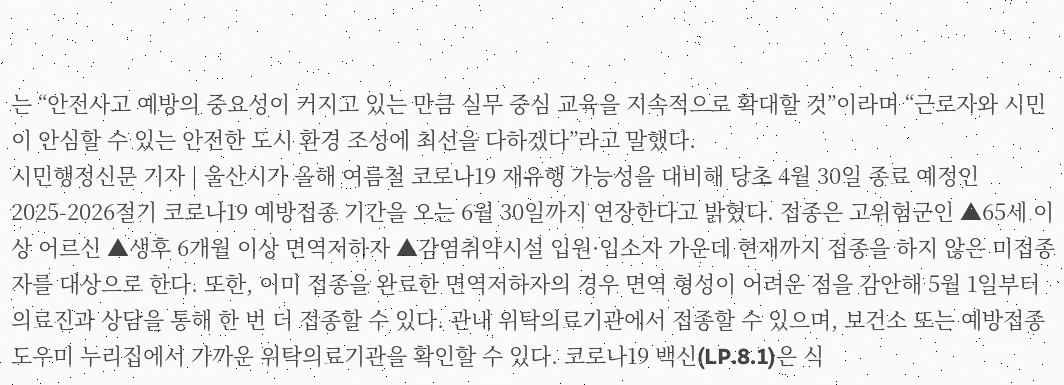는 “안전사고 예방의 중요성이 커지고 있는 만큼 실무 중심 교육을 지속적으로 확대할 것”이라며 “근로자와 시민이 안심할 수 있는 안전한 도시 환경 조성에 최선을 다하겠다”라고 말했다.
시민행정신문 기자 | 울산시가 올해 여름철 코로나19 재유행 가능성을 대비해 당초 4월 30일 종료 예정인 2025-2026절기 코로나19 예방접종 기간을 오는 6월 30일까지 연장한다고 밝혔다. 접종은 고위험군인 ▲65세 이상 어르신 ▲생후 6개월 이상 면역저하자 ▲감염취약시설 입원·입소자 가운데 현재까지 접종을 하지 않은 미접종자를 대상으로 한다. 또한, 이미 접종을 완료한 면역저하자의 경우 면역 형성이 어려운 점을 감안해 5월 1일부터 의료진과 상담을 통해 한 번 더 접종할 수 있다. 관내 위탁의료기관에서 접종할 수 있으며, 보건소 또는 예방접종도우미 누리집에서 가까운 위탁의료기관을 확인할 수 있다. 코로나19 백신(LP.8.1)은 식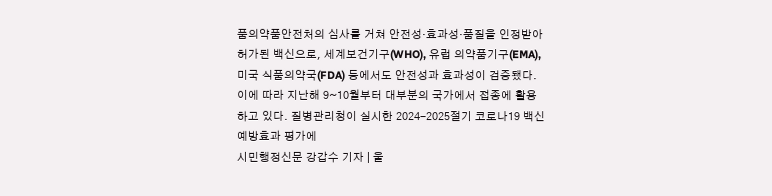품의약품안전처의 심사를 거쳐 안전성·효과성·품질을 인정받아 허가된 백신으로, 세계보건기구(WHO), 유럽 의약품기구(EMA), 미국 식품의약국(FDA) 등에서도 안전성과 효과성이 검증됐다. 이에 따라 지난해 9~10월부터 대부분의 국가에서 접종에 활용하고 있다. 질병관리청이 실시한 2024-2025절기 코로나19 백신 예방효과 평가에
시민행정신문 강갑수 기자 | 울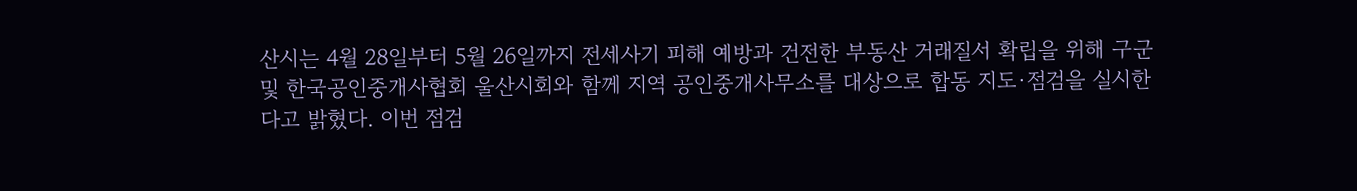산시는 4월 28일부터 5월 26일까지 전세사기 피해 예방과 건전한 부동산 거래질서 확립을 위해 구군 및 한국공인중개사협회 울산시회와 함께 지역 공인중개사무소를 대상으로 합동 지도·점검을 실시한다고 밝혔다. 이번 점검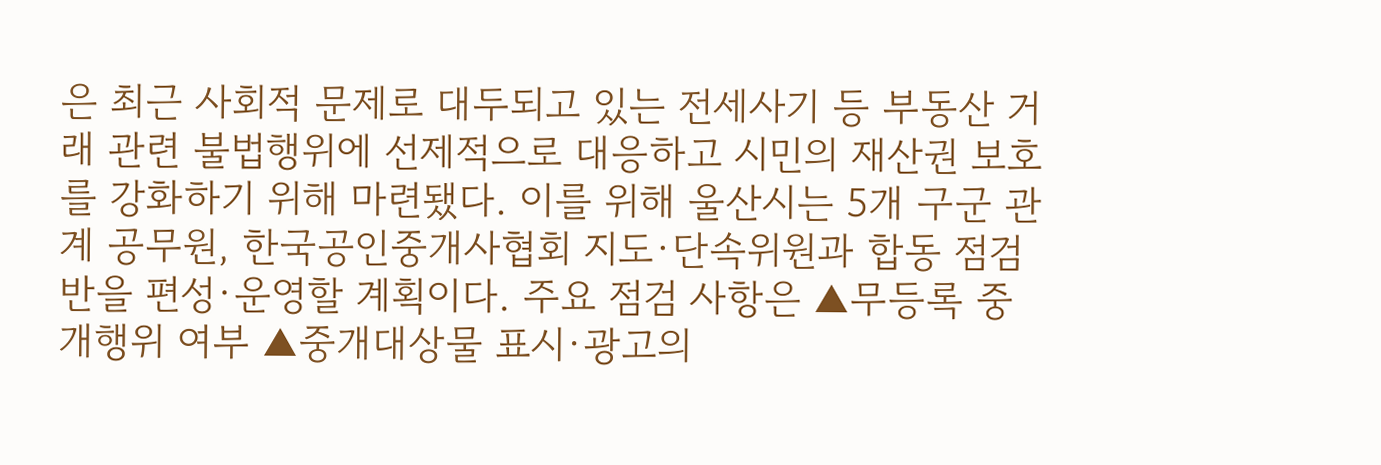은 최근 사회적 문제로 대두되고 있는 전세사기 등 부동산 거래 관련 불법행위에 선제적으로 대응하고 시민의 재산권 보호를 강화하기 위해 마련됐다. 이를 위해 울산시는 5개 구군 관계 공무원, 한국공인중개사협회 지도·단속위원과 합동 점검반을 편성·운영할 계획이다. 주요 점검 사항은 ▲무등록 중개행위 여부 ▲중개대상물 표시·광고의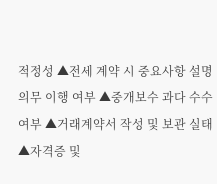적정성 ▲전세 계약 시 중요사항 설명 의무 이행 여부 ▲중개보수 과다 수수 여부 ▲거래계약서 작성 및 보관 실태 ▲자격증 및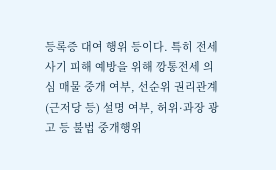등록증 대여 행위 등이다. 특히 전세사기 피해 예방을 위해 깡통전세 의심 매물 중개 여부, 선순위 권리관계(근저당 등) 설명 여부, 허위·과장 광고 등 불법 중개행위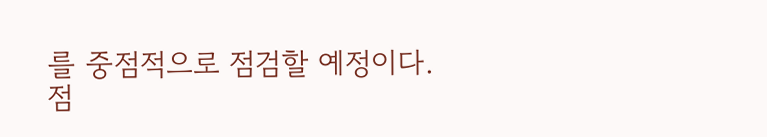를 중점적으로 점검할 예정이다. 점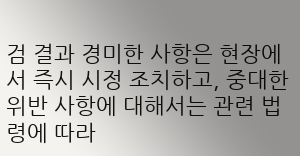검 결과 경미한 사항은 현장에서 즉시 시정 조치하고, 중대한 위반 사항에 대해서는 관련 법령에 따라